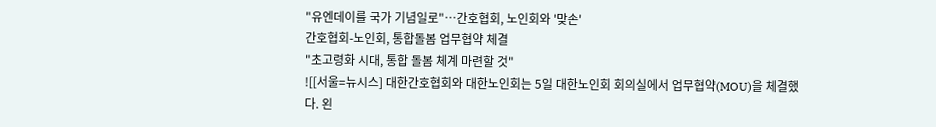"유엔데이를 국가 기념일로"…간호협회, 노인회와 '맞손'
간호협회-노인회, 통합돌봄 업무협약 체결
"초고령화 시대, 통합 돌봄 체계 마련할 것"
![[서울=뉴시스] 대한간호협회와 대한노인회는 5일 대한노인회 회의실에서 업무협약(MOU)을 체결했다. 왼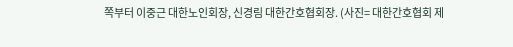쪽부터 이중근 대한노인회장, 신경림 대한간호협회장. (사진= 대한간호협회 제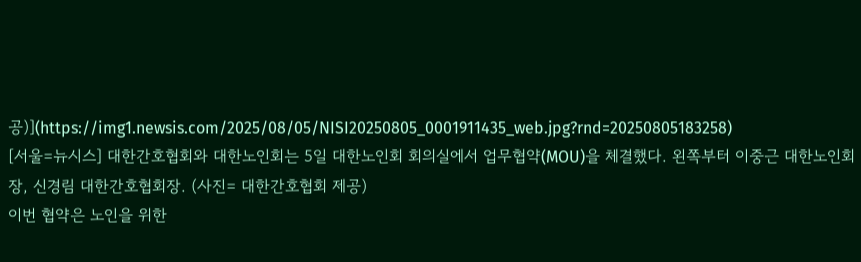공)](https://img1.newsis.com/2025/08/05/NISI20250805_0001911435_web.jpg?rnd=20250805183258)
[서울=뉴시스] 대한간호협회와 대한노인회는 5일 대한노인회 회의실에서 업무협약(MOU)을 체결했다. 왼쪽부터 이중근 대한노인회장, 신경림 대한간호협회장. (사진= 대한간호협회 제공)
이번 협약은 노인을 위한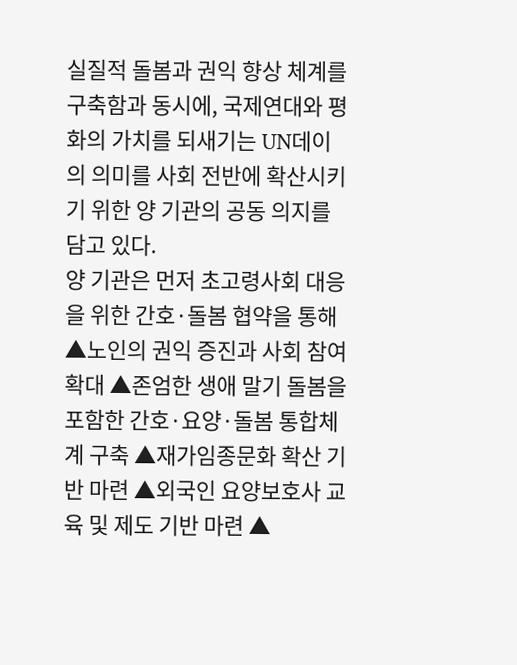실질적 돌봄과 권익 향상 체계를 구축함과 동시에, 국제연대와 평화의 가치를 되새기는 UN데이의 의미를 사회 전반에 확산시키기 위한 양 기관의 공동 의지를 담고 있다.
양 기관은 먼저 초고령사회 대응을 위한 간호·돌봄 협약을 통해 ▲노인의 권익 증진과 사회 참여 확대 ▲존엄한 생애 말기 돌봄을 포함한 간호·요양·돌봄 통합체계 구축 ▲재가임종문화 확산 기반 마련 ▲외국인 요양보호사 교육 및 제도 기반 마련 ▲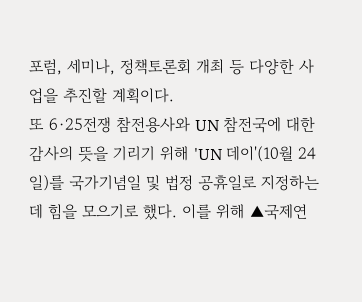포럼, 세미나, 정책토론회 개최 등 다양한 사업을 추진할 계획이다.
또 6·25전쟁 참전용사와 UN 참전국에 대한 감사의 뜻을 기리기 위해 'UN 데이'(10월 24일)를 국가기념일 및 법정 공휴일로 지정하는 데 힘을 모으기로 했다. 이를 위해 ▲국제연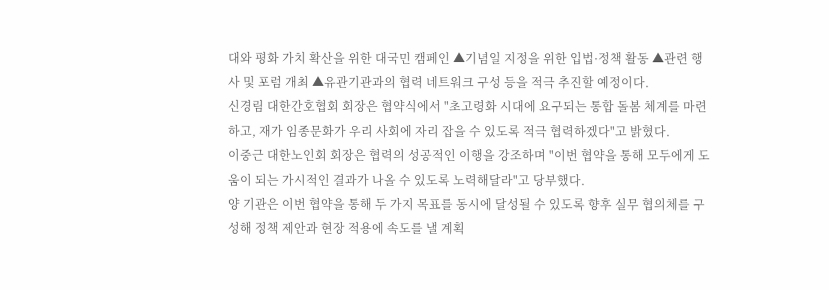대와 평화 가치 확산을 위한 대국민 캠페인 ▲기념일 지정을 위한 입법·정책 활동 ▲관련 행사 및 포럼 개최 ▲유관기관과의 협력 네트워크 구성 등을 적극 추진할 예정이다.
신경림 대한간호협회 회장은 협약식에서 "초고령화 시대에 요구되는 통합 돌봄 체계를 마련하고, 재가 임종문화가 우리 사회에 자리 잡을 수 있도록 적극 협력하겠다"고 밝혔다.
이중근 대한노인회 회장은 협력의 성공적인 이행을 강조하며 "이번 협약을 통해 모두에게 도움이 되는 가시적인 결과가 나올 수 있도록 노력해달라"고 당부했다.
양 기관은 이번 협약을 통해 두 가지 목표를 동시에 달성될 수 있도록 향후 실무 협의체를 구성해 정책 제안과 현장 적용에 속도를 낼 계획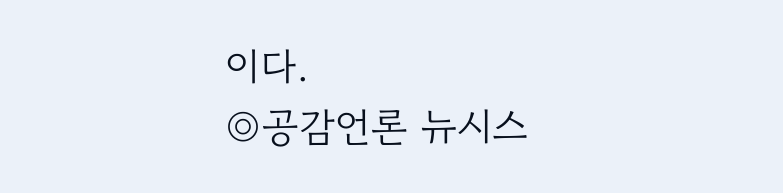이다.
◎공감언론 뉴시스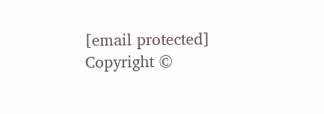[email protected]
Copyright ©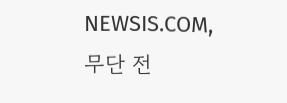NEWSIS.COM, 무단 전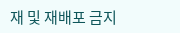재 및 재배포 금지